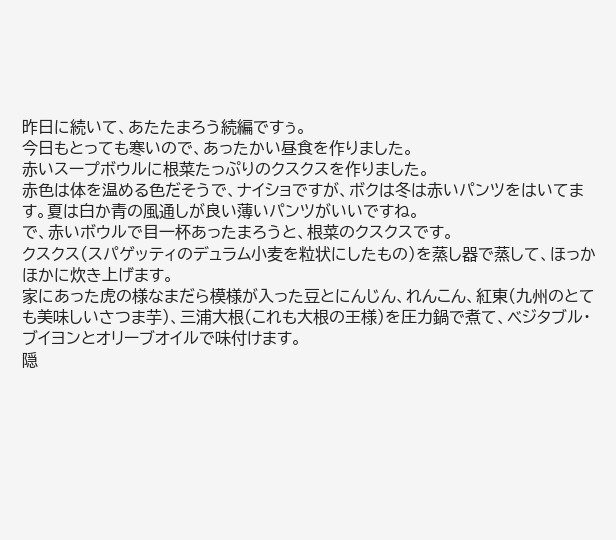昨日に続いて、あたたまろう続編ですぅ。
今日もとっても寒いので、あったかい昼食を作りました。
赤いスープボウルに根菜たっぷりのクスクスを作りました。
赤色は体を温める色だそうで、ナイショですが、ボクは冬は赤いパンツをはいてます。夏は白か青の風通しが良い薄いパンツがいいですね。
で、赤いボウルで目一杯あったまろうと、根菜のクスクスです。
クスクス(スパゲッティのデュラム小麦を粒状にしたもの)を蒸し器で蒸して、ほっかほかに炊き上げます。
家にあった虎の様なまだら模様が入った豆とにんじん、れんこん、紅東(九州のとても美味しいさつま芋)、三浦大根(これも大根の王様)を圧力鍋で煮て、ベジタブル・ブイヨンとオリーブオイルで味付けます。
隠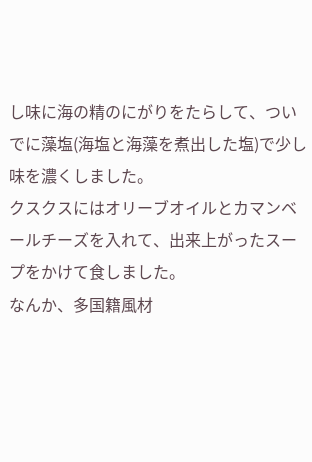し味に海の精のにがりをたらして、ついでに藻塩(海塩と海藻を煮出した塩)で少し味を濃くしました。
クスクスにはオリーブオイルとカマンベールチーズを入れて、出来上がったスープをかけて食しました。
なんか、多国籍風材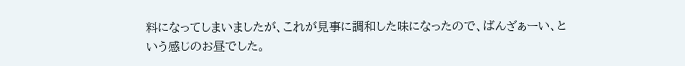料になってしまいましたが、これが見事に調和した味になったので、ばんざぁーい、という感じのお昼でした。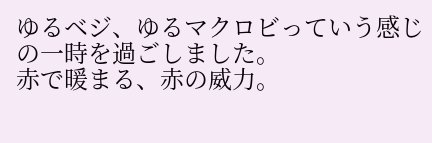ゆるベジ、ゆるマクロビっていう感じの一時を過ごしました。
赤で暖まる、赤の威力。